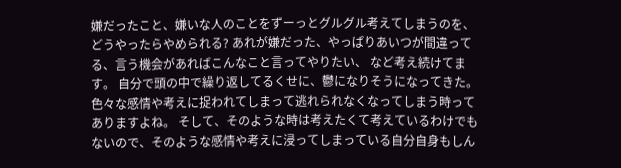嫌だったこと、嫌いな人のことをずーっとグルグル考えてしまうのを、どうやったらやめられる? あれが嫌だった、やっぱりあいつが間違ってる、言う機会があればこんなこと言ってやりたい、 など考え続けてます。 自分で頭の中で繰り返してるくせに、鬱になりそうになってきた。
色々な感情や考えに捉われてしまって逃れられなくなってしまう時ってありますよね。 そして、そのような時は考えたくて考えているわけでもないので、そのような感情や考えに浸ってしまっている自分自身もしん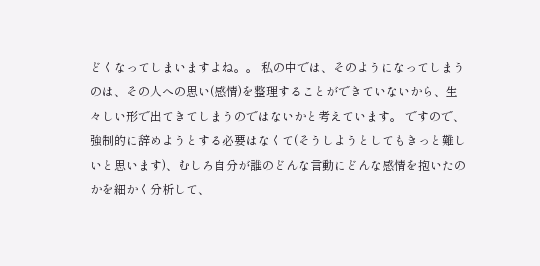どくなってしまいますよね。。 私の中では、そのようになってしまうのは、その人への思い(感情)を整理することができていないから、生々しい形で出てきてしまうのではないかと考えています。 ですので、強制的に辞めようとする必要はなくて(そうしようとしてもきっと難しいと思います)、むしろ自分が誰のどんな言動にどんな感情を抱いたのかを細かく分析して、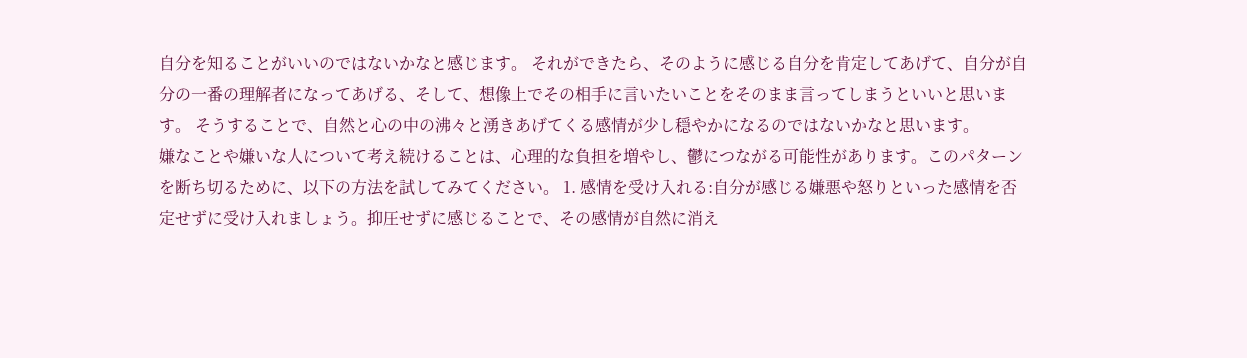自分を知ることがいいのではないかなと感じます。 それができたら、そのように感じる自分を肯定してあげて、自分が自分の一番の理解者になってあげる、そして、想像上でその相手に言いたいことをそのまま言ってしまうといいと思います。 そうすることで、自然と心の中の沸々と湧きあげてくる感情が少し穏やかになるのではないかなと思います。
嫌なことや嫌いな人について考え続けることは、心理的な負担を増やし、鬱につながる可能性があります。このパターンを断ち切るために、以下の方法を試してみてください。 1. 感情を受け入れる:自分が感じる嫌悪や怒りといった感情を否定せずに受け入れましょう。抑圧せずに感じることで、その感情が自然に消え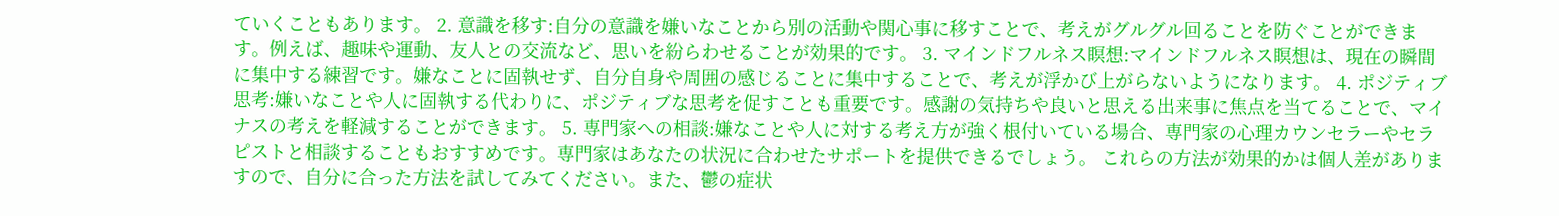ていくこともあります。 2. 意識を移す:自分の意識を嫌いなことから別の活動や関心事に移すことで、考えがグルグル回ることを防ぐことができます。例えば、趣味や運動、友人との交流など、思いを紛らわせることが効果的です。 3. マインドフルネス瞑想:マインドフルネス瞑想は、現在の瞬間に集中する練習です。嫌なことに固執せず、自分自身や周囲の感じることに集中することで、考えが浮かび上がらないようになります。 4. ポジティブ思考:嫌いなことや人に固執する代わりに、ポジティブな思考を促すことも重要です。感謝の気持ちや良いと思える出来事に焦点を当てることで、マイナスの考えを軽減することができます。 5. 専門家への相談:嫌なことや人に対する考え方が強く根付いている場合、専門家の心理カウンセラーやセラピストと相談することもおすすめです。専門家はあなたの状況に合わせたサポートを提供できるでしょう。 これらの方法が効果的かは個人差がありますので、自分に合った方法を試してみてください。また、鬱の症状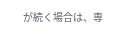が続く場合は、専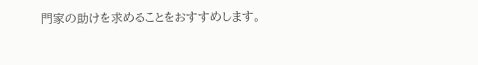門家の助けを求めることをおすすめします。